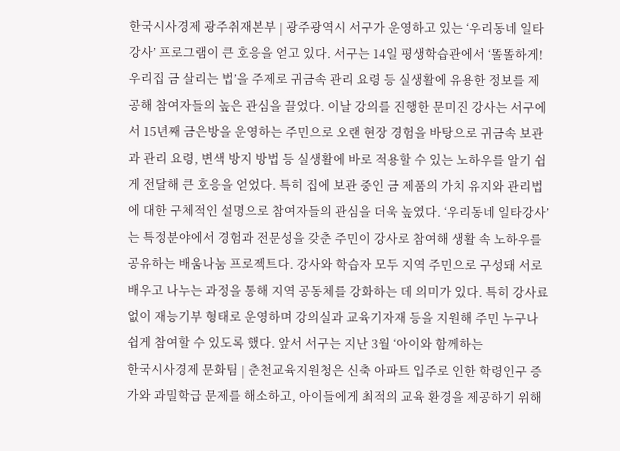한국시사경제 광주취재본부 | 광주광역시 서구가 운영하고 있는 ‘우리동네 일타강사’ 프로그램이 큰 호응을 얻고 있다. 서구는 14일 평생학습관에서 ‘똘똘하게! 우리집 금 살리는 법’을 주제로 귀금속 관리 요령 등 실생활에 유용한 정보를 제공해 참여자들의 높은 관심을 끌었다. 이날 강의를 진행한 문미진 강사는 서구에서 15년째 금은방을 운영하는 주민으로 오랜 현장 경험을 바탕으로 귀금속 보관과 관리 요령, 변색 방지 방법 등 실생활에 바로 적용할 수 있는 노하우를 알기 쉽게 전달해 큰 호응을 얻었다. 특히 집에 보관 중인 금 제품의 가치 유지와 관리법에 대한 구체적인 설명으로 참여자들의 관심을 더욱 높였다. ‘우리동네 일타강사’는 특정분야에서 경험과 전문성을 갖춘 주민이 강사로 참여해 생활 속 노하우를 공유하는 배움나눔 프로젝트다. 강사와 학습자 모두 지역 주민으로 구성돼 서로 배우고 나누는 과정을 통해 지역 공동체를 강화하는 데 의미가 있다. 특히 강사료 없이 재능기부 형태로 운영하며 강의실과 교육기자재 등을 지원해 주민 누구나 쉽게 참여할 수 있도록 했다. 앞서 서구는 지난 3월 ‘아이와 함께하는
한국시사경제 문화팀 | 춘천교육지원청은 신축 아파트 입주로 인한 학령인구 증가와 과밀학급 문제를 해소하고, 아이들에게 최적의 교육 환경을 제공하기 위해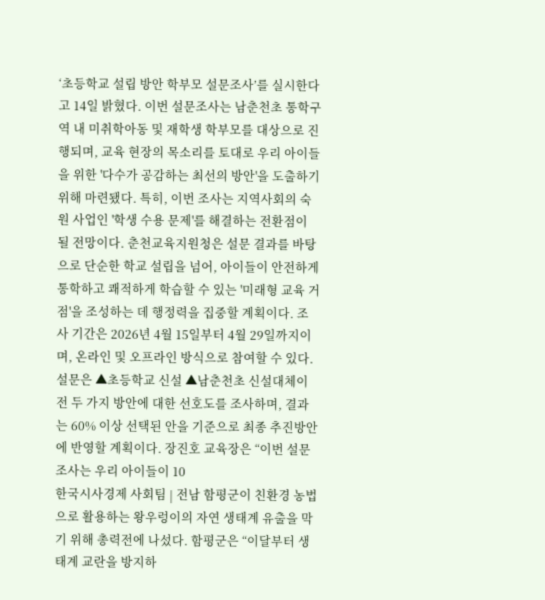‘초등학교 설립 방안 학부모 설문조사’를 실시한다고 14일 밝혔다. 이번 설문조사는 남춘천초 통학구역 내 미취학아동 및 재학생 학부모를 대상으로 진행되며, 교육 현장의 목소리를 토대로 우리 아이들을 위한 '다수가 공감하는 최선의 방안'을 도출하기 위해 마련됐다. 특히, 이번 조사는 지역사회의 숙원 사업인 '학생 수용 문제'를 해결하는 전환점이 될 전망이다. 춘천교육지원청은 설문 결과를 바탕으로 단순한 학교 설립을 넘어, 아이들이 안전하게 통학하고 쾌적하게 학습할 수 있는 '미래형 교육 거점'을 조성하는 데 행정력을 집중할 계획이다. 조사 기간은 2026년 4월 15일부터 4월 29일까지이며, 온라인 및 오프라인 방식으로 참여할 수 있다. 설문은 ▲초등학교 신설 ▲남춘천초 신설대체이전 두 가지 방안에 대한 선호도를 조사하며, 결과는 60% 이상 선택된 안을 기준으로 최종 추진방안에 반영할 계획이다. 장진호 교육장은 “이번 설문조사는 우리 아이들이 10
한국시사경제 사회팀 | 전남 함평군이 친환경 농법으로 활용하는 왕우렁이의 자연 생태계 유출을 막기 위해 총력전에 나섰다. 함평군은 “이달부터 생태계 교란을 방지하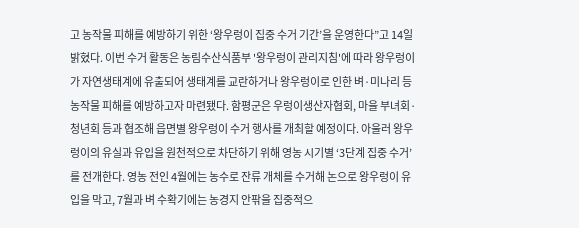고 농작물 피해를 예방하기 위한 ‘왕우렁이 집중 수거 기간’을 운영한다”고 14일 밝혔다. 이번 수거 활동은 농림수산식품부 '왕우렁이 관리지침'에 따라 왕우렁이가 자연생태계에 유출되어 생태계를 교란하거나 왕우렁이로 인한 벼·미나리 등 농작물 피해를 예방하고자 마련됐다. 함평군은 우렁이생산자협회, 마을 부녀회·청년회 등과 협조해 읍면별 왕우렁이 수거 행사를 개최할 예정이다. 아울러 왕우렁이의 유실과 유입을 원천적으로 차단하기 위해 영농 시기별 ‘3단계 집중 수거’를 전개한다. 영농 전인 4월에는 농수로 잔류 개체를 수거해 논으로 왕우렁이 유입을 막고, 7월과 벼 수확기에는 농경지 안팎을 집중적으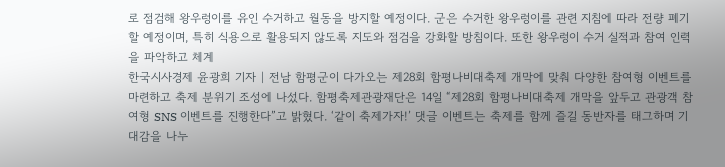로 점검해 왕우렁이를 유인 수거하고 월동을 방지할 예정이다. 군은 수거한 왕우렁이를 관련 지침에 따라 전량 폐기할 예정이며, 특히 식용으로 활용되지 않도록 지도와 점검을 강화할 방침이다. 또한 왕우렁이 수거 실적과 참여 인력을 파악하고 체계
한국시사경제 윤광희 기자 | 전남 함평군이 다가오는 제28회 함평나비대축제 개막에 맞춰 다양한 참여형 이벤트를 마련하고 축제 분위기 조성에 나섰다. 함평축제관광재단은 14일 “제28회 함평나비대축제 개막을 앞두고 관광객 참여형 SNS 이벤트를 진행한다”고 밝혔다. ‘같이 축제가자!’ 댓글 이벤트는 축제를 함께 즐길 동반자를 태그하며 기대감을 나누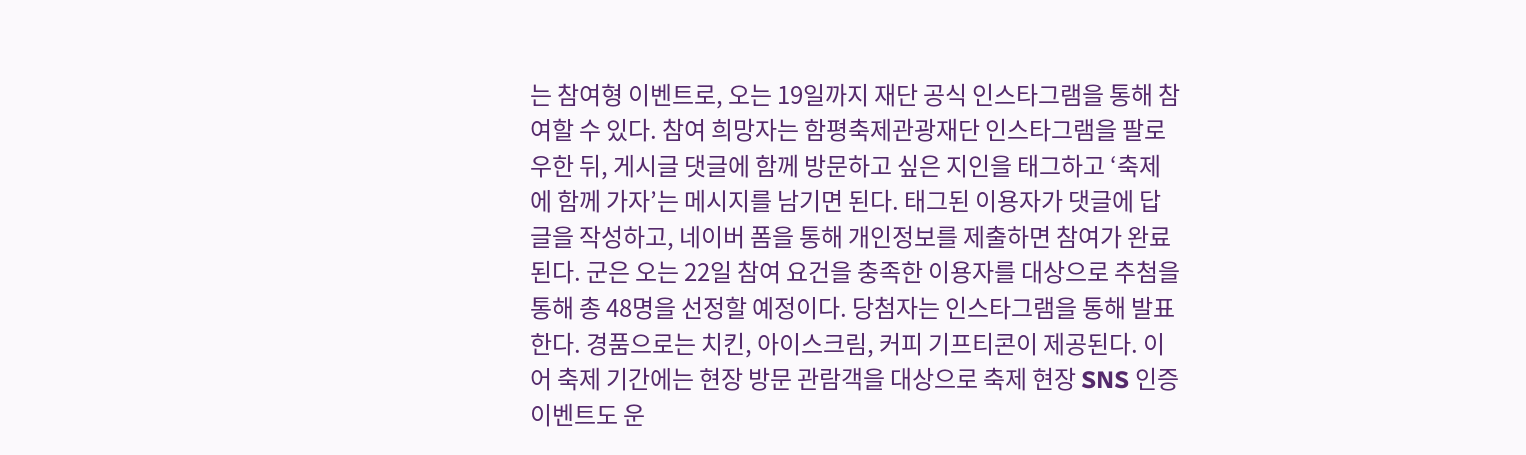는 참여형 이벤트로, 오는 19일까지 재단 공식 인스타그램을 통해 참여할 수 있다. 참여 희망자는 함평축제관광재단 인스타그램을 팔로우한 뒤, 게시글 댓글에 함께 방문하고 싶은 지인을 태그하고 ‘축제에 함께 가자’는 메시지를 남기면 된다. 태그된 이용자가 댓글에 답글을 작성하고, 네이버 폼을 통해 개인정보를 제출하면 참여가 완료된다. 군은 오는 22일 참여 요건을 충족한 이용자를 대상으로 추첨을 통해 총 48명을 선정할 예정이다. 당첨자는 인스타그램을 통해 발표한다. 경품으로는 치킨, 아이스크림, 커피 기프티콘이 제공된다. 이어 축제 기간에는 현장 방문 관람객을 대상으로 축제 현장 SNS 인증 이벤트도 운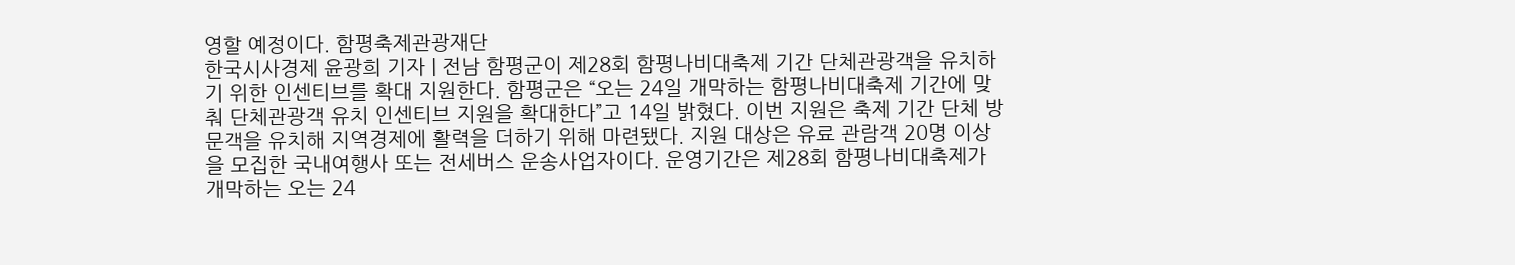영할 예정이다. 함평축제관광재단
한국시사경제 윤광희 기자 | 전남 함평군이 제28회 함평나비대축제 기간 단체관광객을 유치하기 위한 인센티브를 확대 지원한다. 함평군은 “오는 24일 개막하는 함평나비대축제 기간에 맞춰 단체관광객 유치 인센티브 지원을 확대한다”고 14일 밝혔다. 이번 지원은 축제 기간 단체 방문객을 유치해 지역경제에 활력을 더하기 위해 마련됐다. 지원 대상은 유료 관람객 20명 이상을 모집한 국내여행사 또는 전세버스 운송사업자이다. 운영기간은 제28회 함평나비대축제가 개막하는 오는 24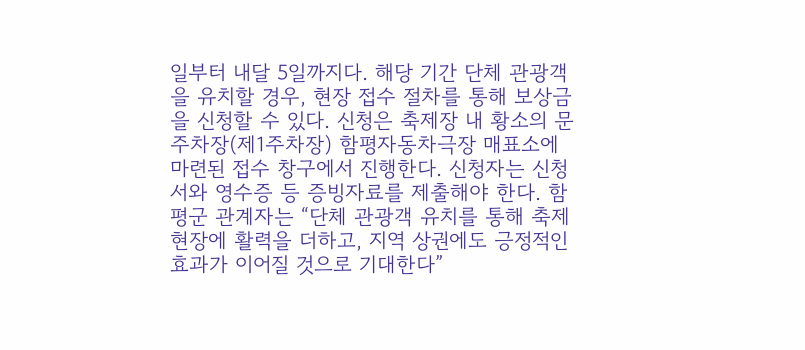일부터 내달 5일까지다. 해당 기간 단체 관광객을 유치할 경우, 현장 접수 절차를 통해 보상금을 신청할 수 있다. 신청은 축제장 내 황소의 문 주차장(제1주차장) 함평자동차극장 매표소에 마련된 접수 창구에서 진행한다. 신청자는 신청서와 영수증 등 증빙자료를 제출해야 한다. 함평군 관계자는 “단체 관광객 유치를 통해 축제 현장에 활력을 더하고, 지역 상권에도 긍정적인 효과가 이어질 것으로 기대한다”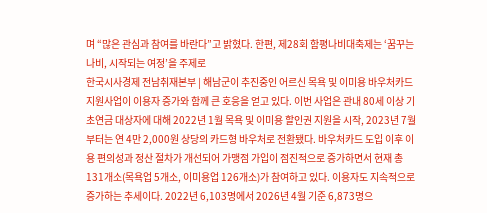며 “많은 관심과 참여를 바란다”고 밝혔다. 한편, 제28회 함평나비대축제는 ‘꿈꾸는 나비, 시작되는 여정’을 주제로
한국시사경제 전남취재본부 | 해남군이 추진중인 어르신 목욕 및 이미용 바우처카드 지원사업이 이용자 증가와 함께 큰 호응을 얻고 있다. 이번 사업은 관내 80세 이상 기초연금 대상자에 대해 2022년 1월 목욕 및 이미용 할인권 지원을 시작, 2023년 7월부터는 연 4만 2,000원 상당의 카드형 바우처로 전환됐다. 바우처카드 도입 이후 이용 편의성과 정산 절차가 개선되어 가맹점 가입이 점진적으로 증가하면서 현재 총 131개소(목욕업 5개소, 이미용업 126개소)가 참여하고 있다. 이용자도 지속적으로 증가하는 추세이다. 2022년 6,103명에서 2026년 4월 기준 6,873명으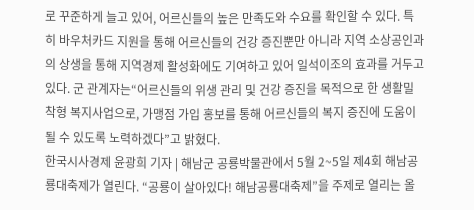로 꾸준하게 늘고 있어, 어르신들의 높은 만족도와 수요를 확인할 수 있다. 특히 바우처카드 지원을 통해 어르신들의 건강 증진뿐만 아니라 지역 소상공인과의 상생을 통해 지역경제 활성화에도 기여하고 있어 일석이조의 효과를 거두고 있다. 군 관계자는“어르신들의 위생 관리 및 건강 증진을 목적으로 한 생활밀착형 복지사업으로, 가맹점 가입 홍보를 통해 어르신들의 복지 증진에 도움이 될 수 있도록 노력하겠다”고 밝혔다.
한국시사경제 윤광희 기자 | 해남군 공룡박물관에서 5월 2~5일 제4회 해남공룡대축제가 열린다. “공룡이 살아있다! 해남공룡대축제”을 주제로 열리는 올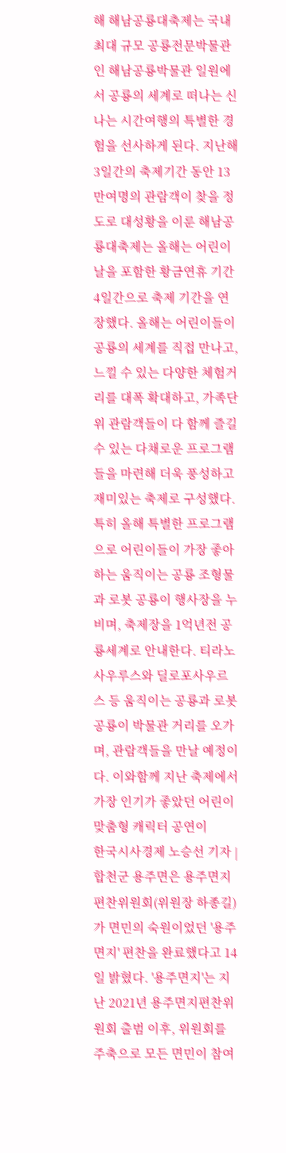해 해남공룡대축제는 국내최대 규모 공룡전문박물관인 해남공룡박물관 일원에서 공룡의 세계로 떠나는 신나는 시간여행의 특별한 경험을 선사하게 된다. 지난해 3일간의 축제기간 동안 13만여명의 관람객이 찾을 정도로 대성황을 이룬 해남공룡대축제는 올해는 어린이날을 포함한 황금연휴 기간 4일간으로 축제 기간을 연장했다. 올해는 어린이들이 공룡의 세계를 직접 만나고, 느낄 수 있는 다양한 체험거리를 대폭 확대하고, 가족단위 관람객들이 다 함께 즐길 수 있는 다채로운 프로그램들을 마련해 더욱 풍성하고 재미있는 축제로 구성했다. 특히 올해 특별한 프로그램으로 어린이들이 가장 좋아하는 움직이는 공룡 조형물과 로봇 공룡이 행사장을 누비며, 축제장을 1억년전 공룡세계로 안내한다. 티라노사우루스와 딜로포사우르스 등 움직이는 공룡과 로봇공룡이 박물관 거리를 오가며, 관람객들을 만날 예정이다. 이와함께 지난 축제에서 가장 인기가 좋았던 어린이 맞춤형 캐릭터 공연이
한국시사경제 노승선 기자 | 합천군 용주면은 용주면지편찬위원회(위원장 하종길)가 면민의 숙원이었던 '용주면지' 편찬을 완료했다고 14일 밝혔다. '용주면지'는 지난 2021년 용주면지편찬위원회 출범 이후, 위원회를 주축으로 모든 면민이 참여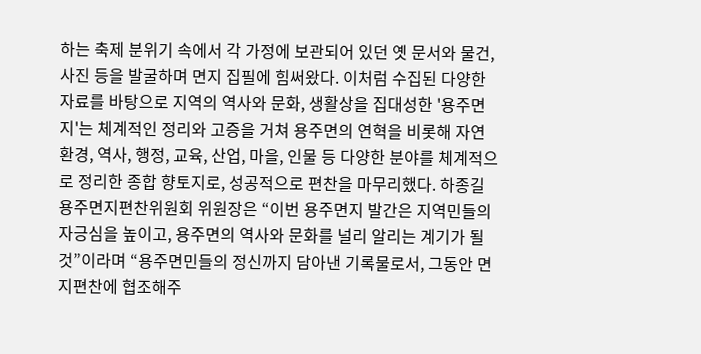하는 축제 분위기 속에서 각 가정에 보관되어 있던 옛 문서와 물건, 사진 등을 발굴하며 면지 집필에 힘써왔다. 이처럼 수집된 다양한 자료를 바탕으로 지역의 역사와 문화, 생활상을 집대성한 '용주면지'는 체계적인 정리와 고증을 거쳐 용주면의 연혁을 비롯해 자연환경, 역사, 행정, 교육, 산업, 마을, 인물 등 다양한 분야를 체계적으로 정리한 종합 향토지로, 성공적으로 편찬을 마무리했다. 하종길 용주면지편찬위원회 위원장은 “이번 용주면지 발간은 지역민들의 자긍심을 높이고, 용주면의 역사와 문화를 널리 알리는 계기가 될 것”이라며 “용주면민들의 정신까지 담아낸 기록물로서, 그동안 면지편찬에 협조해주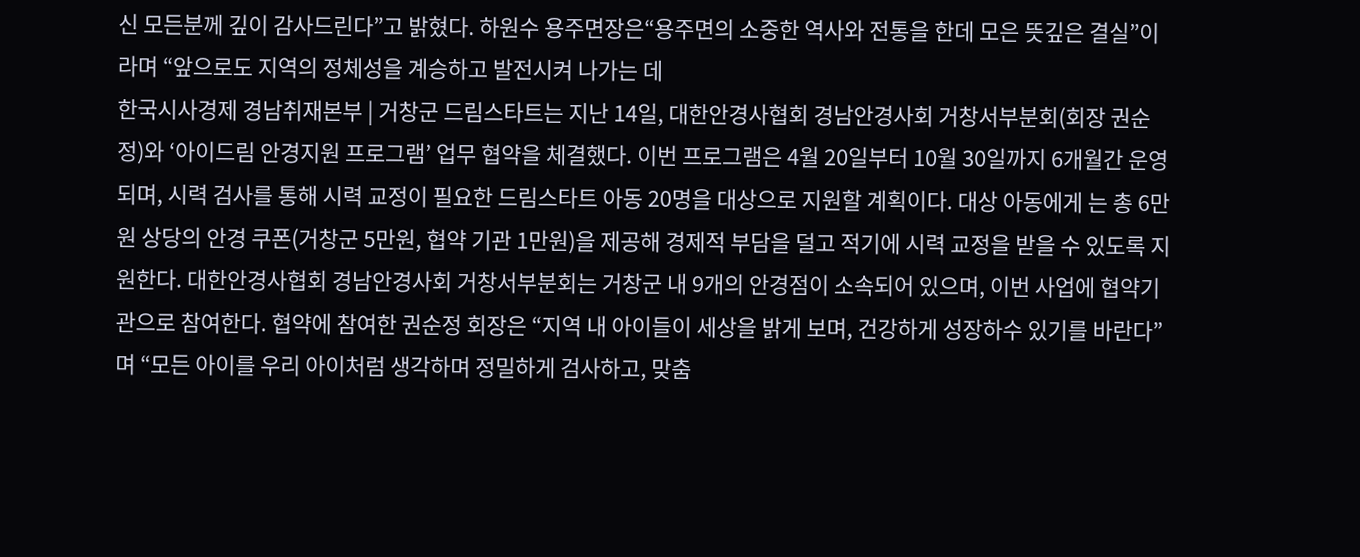신 모든분께 깊이 감사드린다”고 밝혔다. 하원수 용주면장은“용주면의 소중한 역사와 전통을 한데 모은 뜻깊은 결실”이라며 “앞으로도 지역의 정체성을 계승하고 발전시켜 나가는 데
한국시사경제 경남취재본부 | 거창군 드림스타트는 지난 14일, 대한안경사협회 경남안경사회 거창서부분회(회장 권순정)와 ‘아이드림 안경지원 프로그램’ 업무 협약을 체결했다. 이번 프로그램은 4월 20일부터 10월 30일까지 6개월간 운영되며, 시력 검사를 통해 시력 교정이 필요한 드림스타트 아동 20명을 대상으로 지원할 계획이다. 대상 아동에게 는 총 6만 원 상당의 안경 쿠폰(거창군 5만원, 협약 기관 1만원)을 제공해 경제적 부담을 덜고 적기에 시력 교정을 받을 수 있도록 지원한다. 대한안경사협회 경남안경사회 거창서부분회는 거창군 내 9개의 안경점이 소속되어 있으며, 이번 사업에 협약기관으로 참여한다. 협약에 참여한 권순정 회장은 “지역 내 아이들이 세상을 밝게 보며, 건강하게 성장하수 있기를 바란다”며 “모든 아이를 우리 아이처럼 생각하며 정밀하게 검사하고, 맞춤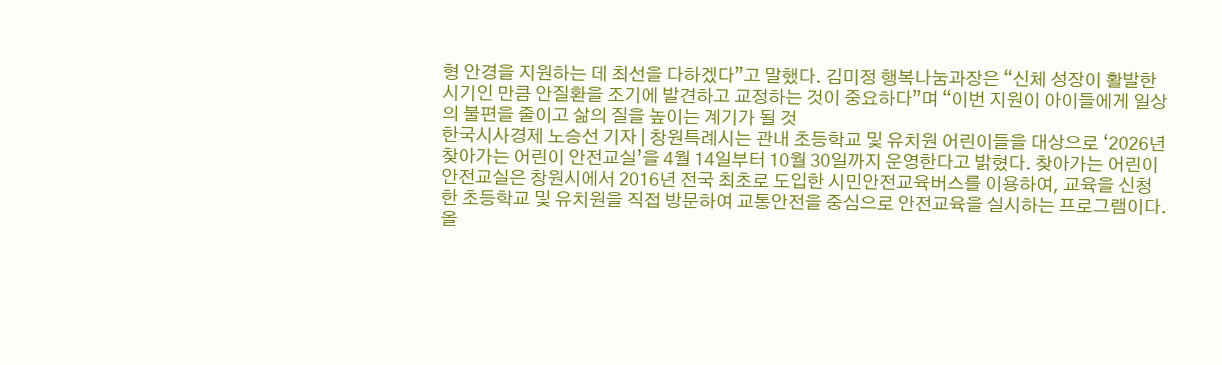형 안경을 지원하는 데 최선을 다하겠다”고 말했다. 김미정 행복나눔과장은 “신체 성장이 활발한 시기인 만큼 안질환을 조기에 발견하고 교정하는 것이 중요하다”며 “이번 지원이 아이들에게 일상의 불편을 줄이고 삶의 질을 높이는 계기가 될 것
한국시사경제 노승선 기자 | 창원특례시는 관내 초등학교 및 유치원 어린이들을 대상으로 ‘2026년 찾아가는 어린이 안전교실’을 4월 14일부터 10월 30일까지 운영한다고 밝혔다. 찾아가는 어린이 안전교실은 창원시에서 2016년 전국 최초로 도입한 시민안전교육버스를 이용하여, 교육을 신청한 초등학교 및 유치원을 직접 방문하여 교통안전을 중심으로 안전교육을 실시하는 프로그램이다. 올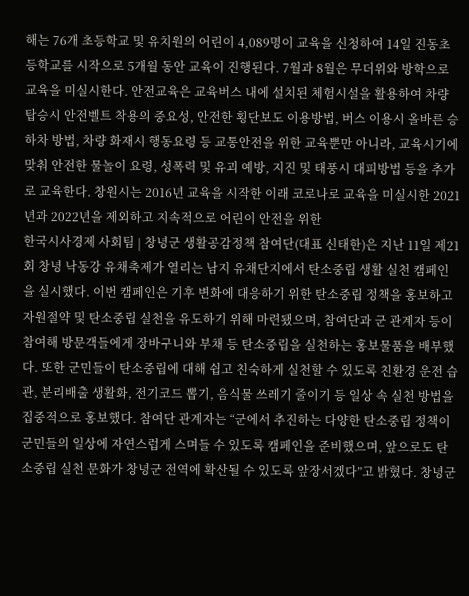해는 76개 초등학교 및 유치원의 어린이 4,089명이 교육을 신청하여 14일 진동초등학교를 시작으로 5개월 동안 교육이 진행된다. 7월과 8월은 무더위와 방학으로 교육을 미실시한다. 안전교육은 교육버스 내에 설치된 체험시설을 활용하여 차량 탑승시 안전벨트 착용의 중요성, 안전한 횡단보도 이용방법, 버스 이용시 올바른 승하차 방법, 차량 화재시 행동요령 등 교통안전을 위한 교육뿐만 아니라, 교육시기에 맞춰 안전한 물놀이 요령, 성폭력 및 유괴 예방, 지진 및 태풍시 대피방법 등을 추가로 교육한다. 창원시는 2016년 교육을 시작한 이래 코로나로 교육을 미실시한 2021년과 2022년을 제외하고 지속적으로 어린이 안전을 위한
한국시사경제 사회팀 | 창녕군 생활공감정책 참여단(대표 신태한)은 지난 11일 제21회 창녕 낙동강 유채축제가 열리는 남지 유채단지에서 탄소중립 생활 실천 캠페인을 실시했다. 이번 캠페인은 기후 변화에 대응하기 위한 탄소중립 정책을 홍보하고 자원절약 및 탄소중립 실천을 유도하기 위해 마련됐으며, 참여단과 군 관계자 등이 참여해 방문객들에게 장바구니와 부채 등 탄소중립을 실천하는 홍보물품을 배부했다. 또한 군민들이 탄소중립에 대해 쉽고 친숙하게 실천할 수 있도록 친환경 운전 습관, 분리배출 생활화, 전기코드 뽑기, 음식물 쓰레기 줄이기 등 일상 속 실천 방법을 집중적으로 홍보했다. 참여단 관계자는 “군에서 추진하는 다양한 탄소중립 정책이 군민들의 일상에 자연스럽게 스며들 수 있도록 캠페인을 준비했으며, 앞으로도 탄소중립 실천 문화가 창녕군 전역에 확산될 수 있도록 앞장서겠다”고 밝혔다. 창녕군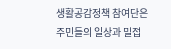생활공감정책 참여단은 주민들의 일상과 밀접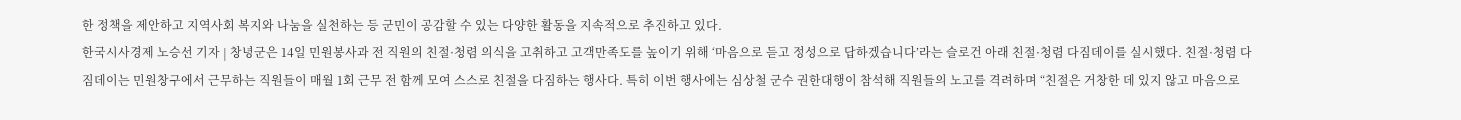한 정책을 제안하고 지역사회 복지와 나눔을 실천하는 등 군민이 공감할 수 있는 다양한 활동을 지속적으로 추진하고 있다.
한국시사경제 노승선 기자 | 창녕군은 14일 민원봉사과 전 직원의 친절·청렴 의식을 고취하고 고객만족도를 높이기 위해 ‘마음으로 듣고 정성으로 답하겠습니다’라는 슬로건 아래 친절·청렴 다짐데이를 실시했다. 친절·청렴 다짐데이는 민원창구에서 근무하는 직원들이 매월 1회 근무 전 함께 모여 스스로 친절을 다짐하는 행사다. 특히 이번 행사에는 심상철 군수 권한대행이 참석해 직원들의 노고를 격려하며 “친절은 거창한 데 있지 않고 마음으로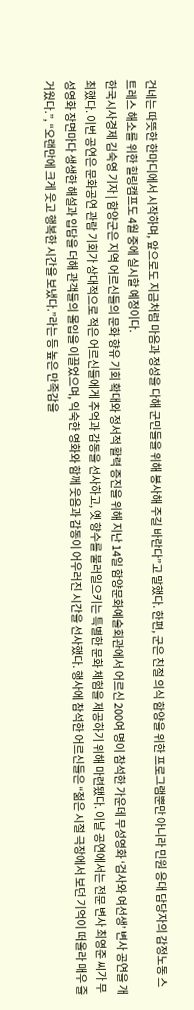건네는 따뜻한 한마디에서 시작하며, 앞으로도 지금처럼 마음과 정성을 다해 군민들을 위해 봉사해 주길 바란다”고 말했다. 한편, 군은 친절 의식 함양을 위한 프로그램뿐만 아니라 민원 응대 담당자의 감정노동 스트레스 해소를 위한 힐링캠프도 4월 중에 실시할 예정이다.
한국시사경제 김숙영 기자 | 함양군은 지역 어르신들의 문화 향유 기회 확대와 정서적 활력 증진을 위해 지난 14일 함양문화예술회관에서 어르신 200여 명이 참석한 가운데 무성영화 ‘검사와 여선생’ 변사 공연을 개최했다. 이번 공연은 문화공연 관람 기회가 상대적으로 적은 어르신들에게 추억과 감동을 선사하고, 옛 향수를 불러일으키는 특별한 문화 체험을 제공하기 위해 마련됐다. 이날 공연에서는 전문 변사 최영준 씨가 무성영화 장면마다 생생한 해설과 입담을 더해 관객들의 몰입을 이끌었으며, 익숙한 영화와 함께 웃음과 감동이 어우러진 시간을 선사했다. 행사에 참석한 어르신들은 “젊은 시절 극장에서 보던 기억이 떠올라 매우 즐거웠다.”, “오랜만에 크게 웃고 행복한 시간을 보냈다.”라는 등 높은 만족감을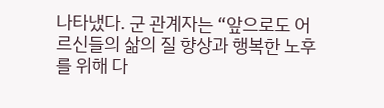나타냈다. 군 관계자는 “앞으로도 어르신들의 삶의 질 향상과 행복한 노후를 위해 다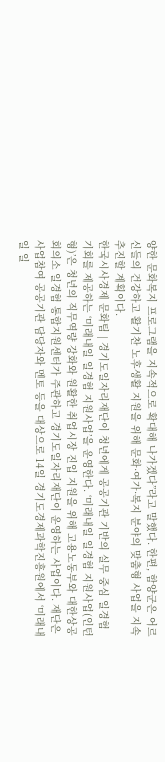양한 문화복지 프로그램을 지속적으로 확대해 나가겠다”라고 말했다. 한편, 함양군은 어르신들의 건강하고 활기찬 노후생활 지원을 위해 문화·여가·복지 분야의 맞춤형 사업을 지속 추진할 계획이다.
한국시사경제 문화팀 | 경기도일자리재단이 청년에게 공공기관 기반의 실무 중심 일경험 기회를 제공하는 ‘미래내일 일경험 지원사업’을 운영한다. ‘미래내일 일경험 지원사업(인턴형)’은 청년의 직무역량 강화와 원활한 취업시장 진입 지원을 위해 고용노동부와 대한상공회의소 일경험 통합지원센터가 주관하고 경기도일자리재단이 운영하는 사업이다. 재단은 사업참여 공공기관 담당자와 멘토 등을 대상으로 14일 경기도경제과학진흥원에서 ‘미래내일 일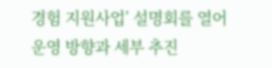경험 지원사업’ 설명회를 열어 운영 방향과 세부 추진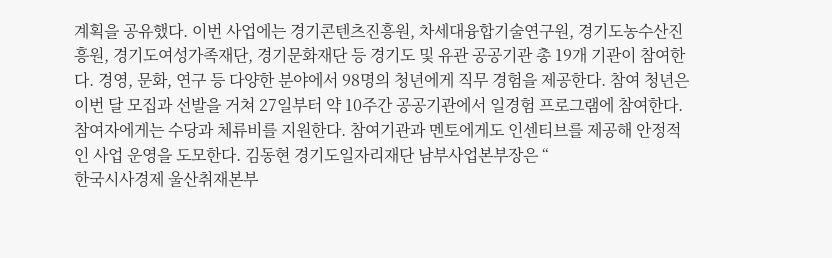계획을 공유했다. 이번 사업에는 경기콘텐츠진흥원, 차세대융합기술연구원, 경기도농수산진흥원, 경기도여성가족재단, 경기문화재단 등 경기도 및 유관 공공기관 총 19개 기관이 참여한다. 경영, 문화, 연구 등 다양한 분야에서 98명의 청년에게 직무 경험을 제공한다. 참여 청년은 이번 달 모집과 선발을 거쳐 27일부터 약 10주간 공공기관에서 일경험 프로그램에 참여한다. 참여자에게는 수당과 체류비를 지원한다. 참여기관과 멘토에게도 인센티브를 제공해 안정적인 사업 운영을 도모한다. 김동현 경기도일자리재단 남부사업본부장은 “
한국시사경제 울산취재본부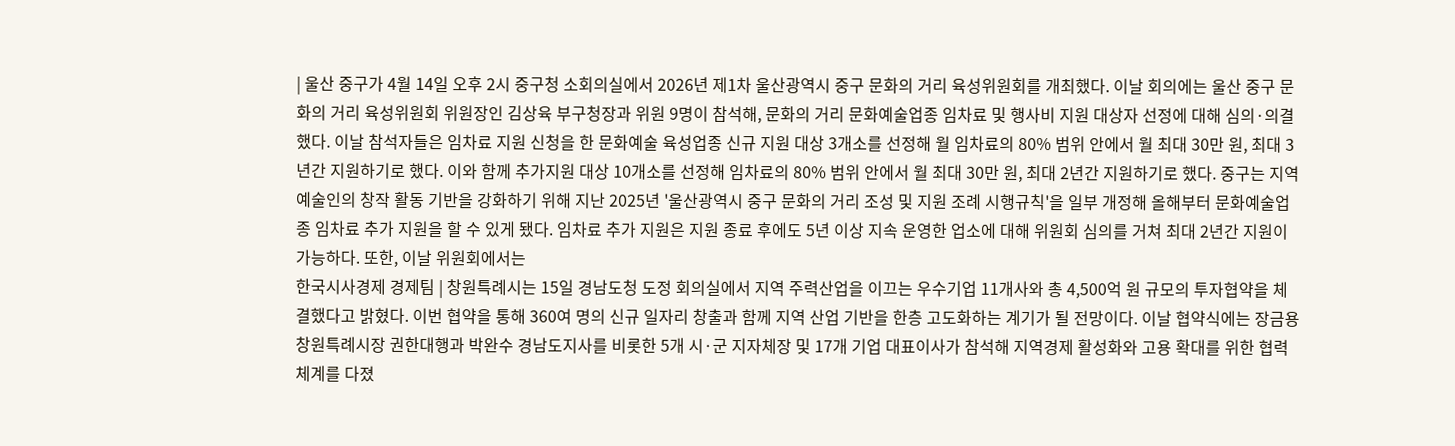| 울산 중구가 4월 14일 오후 2시 중구청 소회의실에서 2026년 제1차 울산광역시 중구 문화의 거리 육성위원회를 개최했다. 이날 회의에는 울산 중구 문화의 거리 육성위원회 위원장인 김상육 부구청장과 위원 9명이 참석해, 문화의 거리 문화예술업종 임차료 및 행사비 지원 대상자 선정에 대해 심의·의결했다. 이날 참석자들은 임차료 지원 신청을 한 문화예술 육성업종 신규 지원 대상 3개소를 선정해 월 임차료의 80% 범위 안에서 월 최대 30만 원, 최대 3년간 지원하기로 했다. 이와 함께 추가지원 대상 10개소를 선정해 임차료의 80% 범위 안에서 월 최대 30만 원, 최대 2년간 지원하기로 했다. 중구는 지역 예술인의 창작 활동 기반을 강화하기 위해 지난 2025년 '울산광역시 중구 문화의 거리 조성 및 지원 조례 시행규칙'을 일부 개정해 올해부터 문화예술업종 임차료 추가 지원을 할 수 있게 됐다. 임차료 추가 지원은 지원 종료 후에도 5년 이상 지속 운영한 업소에 대해 위원회 심의를 거쳐 최대 2년간 지원이 가능하다. 또한, 이날 위원회에서는
한국시사경제 경제팀 | 창원특례시는 15일 경남도청 도정 회의실에서 지역 주력산업을 이끄는 우수기업 11개사와 총 4,500억 원 규모의 투자협약을 체결했다고 밝혔다. 이번 협약을 통해 360여 명의 신규 일자리 창출과 함께 지역 산업 기반을 한층 고도화하는 계기가 될 전망이다. 이날 협약식에는 장금용 창원특례시장 권한대행과 박완수 경남도지사를 비롯한 5개 시·군 지자체장 및 17개 기업 대표이사가 참석해 지역경제 활성화와 고용 확대를 위한 협력 체계를 다졌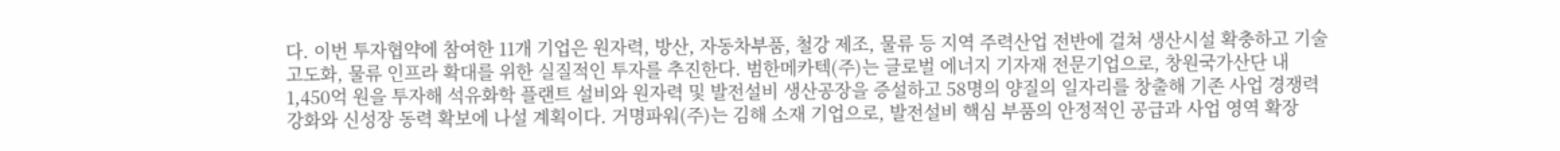다. 이번 투자협약에 참여한 11개 기업은 원자력, 방산, 자동차부품, 철강 제조, 물류 등 지역 주력산업 전반에 걸쳐 생산시설 확충하고 기술 고도화, 물류 인프라 확대를 위한 실질적인 투자를 추진한다. 범한메카텍(주)는 글로벌 에너지 기자재 전문기업으로, 창원국가산단 내 1,450억 원을 투자해 석유화학 플랜트 설비와 원자력 및 발전설비 생산공장을 증설하고 58명의 양질의 일자리를 창출해 기존 사업 경쟁력 강화와 신성장 동력 확보에 나설 계획이다. 거명파워(주)는 김해 소재 기업으로, 발전설비 핵심 부품의 안정적인 공급과 사업 영역 확장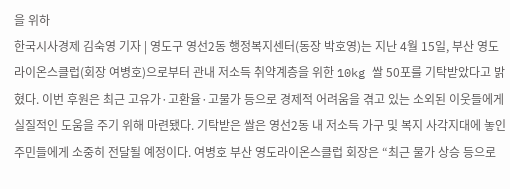을 위하
한국시사경제 김숙영 기자 | 영도구 영선2동 행정복지센터(동장 박호영)는 지난 4월 15일, 부산 영도라이온스클럽(회장 여병호)으로부터 관내 저소득 취약계층을 위한 10kg 쌀 50포를 기탁받았다고 밝혔다. 이번 후원은 최근 고유가·고환율·고물가 등으로 경제적 어려움을 겪고 있는 소외된 이웃들에게 실질적인 도움을 주기 위해 마련됐다. 기탁받은 쌀은 영선2동 내 저소득 가구 및 복지 사각지대에 놓인 주민들에게 소중히 전달될 예정이다. 여병호 부산 영도라이온스클럽 회장은 “최근 물가 상승 등으로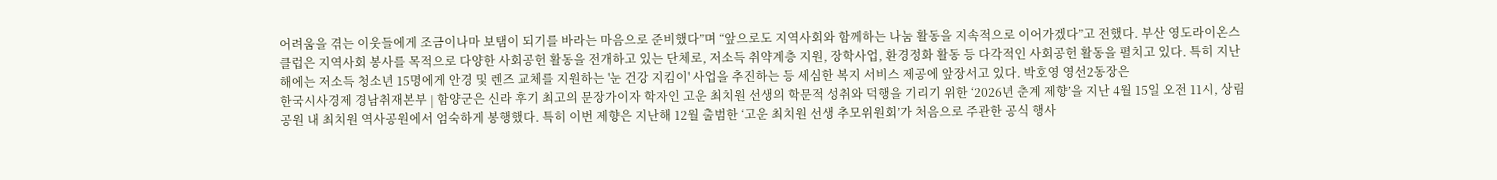어려움을 겪는 이웃들에게 조금이나마 보탬이 되기를 바라는 마음으로 준비했다”며 “앞으로도 지역사회와 함께하는 나눔 활동을 지속적으로 이어가겠다”고 전했다. 부산 영도라이온스클럽은 지역사회 봉사를 목적으로 다양한 사회공헌 활동을 전개하고 있는 단체로, 저소득 취약계층 지원, 장학사업, 환경정화 활동 등 다각적인 사회공헌 활동을 펼치고 있다. 특히 지난해에는 저소득 청소년 15명에게 안경 및 렌즈 교체를 지원하는 '눈 건강 지킴이' 사업을 추진하는 등 세심한 복지 서비스 제공에 앞장서고 있다. 박호영 영선2동장은
한국시사경제 경남취재본부 | 함양군은 신라 후기 최고의 문장가이자 학자인 고운 최치원 선생의 학문적 성취와 덕행을 기리기 위한 ‘2026년 춘계 제향’을 지난 4월 15일 오전 11시, 상림공원 내 최치원 역사공원에서 엄숙하게 봉행했다. 특히 이번 제향은 지난해 12월 출범한 ‘고운 최치원 선생 추모위원회’가 처음으로 주관한 공식 행사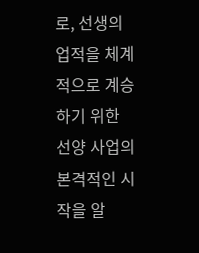로, 선생의 업적을 체계적으로 계승하기 위한 선양 사업의 본격적인 시작을 알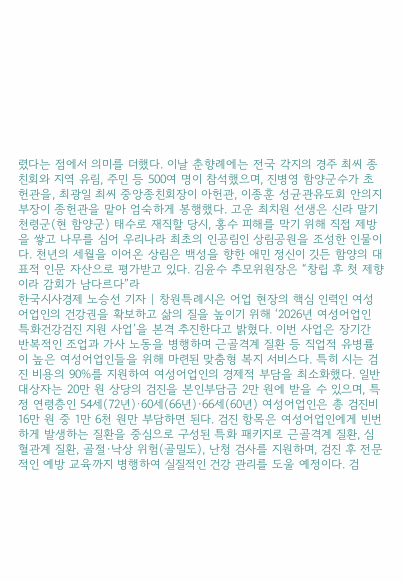렸다는 점에서 의미를 더했다. 이날 춘향례에는 전국 각지의 경주 최씨 종친회와 지역 유림, 주민 등 500여 명이 참석했으며, 진병영 함양군수가 초헌관을, 최광일 최씨 중앙종친회장이 아헌관, 이종훈 성균관유도회 안의지부장이 종헌관을 맡아 엄숙하게 봉행했다. 고운 최치원 선생은 신라 말기 천령군(현 함양군) 태수로 재직할 당시, 홍수 피해를 막기 위해 직접 제방을 쌓고 나무를 심어 우리나라 최초의 인공림인 상림공원을 조성한 인물이다. 천년의 세월을 이어온 상림은 백성을 향한 애민 정신이 깃든 함양의 대표적 인문 자산으로 평가받고 있다. 김윤수 추모위원장은 “창립 후 첫 제향이라 감회가 남다르다”라
한국시사경제 노승선 기자 | 창원특례시은 어업 현장의 핵심 인력인 여성어업인의 건강권을 확보하고 삶의 질을 높이기 위해 ‘2026년 여성어업인 특화건강검진 지원 사업’을 본격 추진한다고 밝혔다. 이번 사업은 장기간 반복적인 조업과 가사 노동을 병행하며 근골격계 질환 등 직업적 유병률이 높은 여성어업인들을 위해 마련된 맞춤형 복지 서비스다. 특히 시는 검진 비용의 90%를 지원하여 여성어업인의 경제적 부담을 최소화했다. 일반 대상자는 20만 원 상당의 검진을 본인부담금 2만 원에 받을 수 있으며, 특정 연령층인 54세(72년)·60세(66년)·66세(60년) 여성어업인은 총 검진비 16만 원 중 1만 6천 원만 부담하면 된다. 검진 항목은 여성어업인에게 빈번하게 발생하는 질환을 중심으로 구성된 특화 패키지로 근골격계 질환, 심혈관계 질환, 골절·낙상 위험(골밀도), 난청 검사를 지원하며, 검진 후 전문적인 예방 교육까지 병행하여 실질적인 건강 관리를 도울 예정이다. 검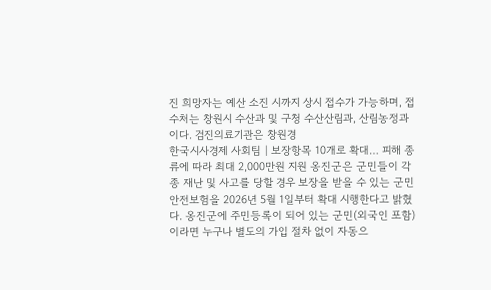진 희망자는 예산 소진 시까지 상시 접수가 가능하며, 접수처는 창원시 수산과 및 구청 수산산림과, 산림농정과이다. 검진의료기관은 창원경
한국시사경제 사회팀 | 보장항목 10개로 확대… 피해 종류에 따라 최대 2,000만원 지원 옹진군은 군민들이 각종 재난 및 사고를 당할 경우 보장을 받을 수 있는 군민안전보험을 2026년 5월 1일부터 확대 시행한다고 밝혔다. 옹진군에 주민등록이 되어 있는 군민(외국인 포함)이라면 누구나 별도의 가입 절차 없이 자동으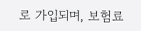로 가입되며, 보험료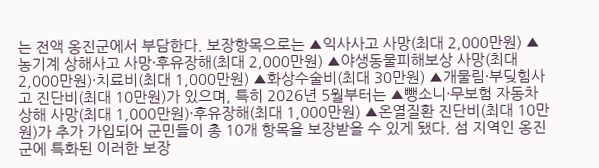는 전액 옹진군에서 부담한다. 보장항목으로는 ▲익사사고 사망(최대 2,000만원) ▲농기계 상해사고 사망·후유장해(최대 2,000만원) ▲야생동물피해보상 사망(최대 2,000만원)·치료비(최대 1,000만원) ▲화상수술비(최대 30만원) ▲개물림·부딪힘사고 진단비(최대 10만원)가 있으며, 특히 2026년 5월부터는 ▲뺑소니·무보험 자동차 상해 사망(최대 1,000만원)·후유장해(최대 1,000만원) ▲온열질환 진단비(최대 10만원)가 추가 가입되어 군민들이 총 10개 항목을 보장받을 수 있게 됐다. 섬 지역인 옹진군에 특화된 이러한 보장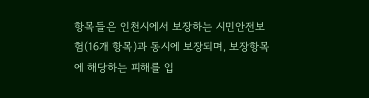항목들은 인천시에서 보장하는 시민안전보험(16개 항목)과 동시에 보장되며, 보장항목에 해당하는 피해를 입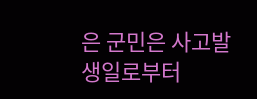은 군민은 사고발생일로부터